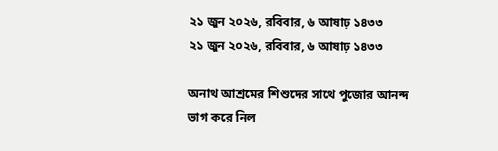২১ জুন ২০২৬, রবিবার, ৬ আষাঢ় ১৪৩৩
২১ জুন ২০২৬, রবিবার, ৬ আষাঢ় ১৪৩৩

অনাথ আশ্রমের শিশুদের সাথে পুজোর আনন্দ ভাগ করে নিল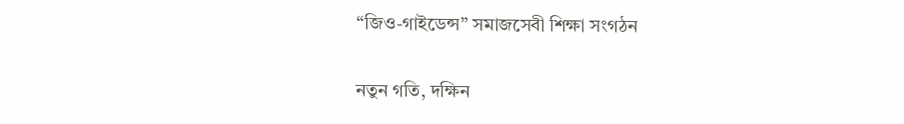“জিও-গাইডেন্স” সমাজসেবী শিক্ষা সংগঠন

নতুন গতি, দক্ষিন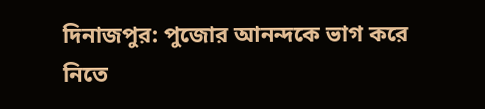দিনাজপুর: পুজোর আনন্দকে ভাগ করে নিতে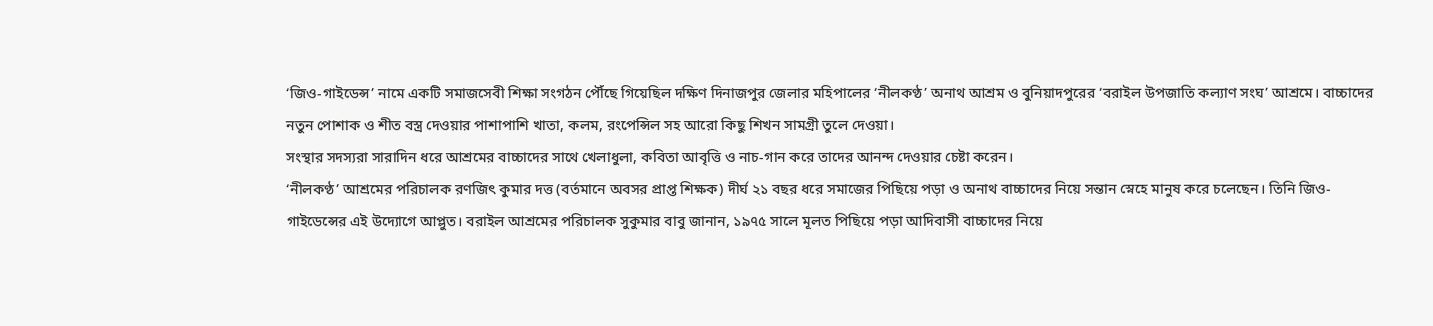‘জিও-গাইডেন্স’ নামে একটি সমাজসেবী শিক্ষা সংগঠন পৌঁছে গিয়েছিল দক্ষিণ দিনাজপুর জেলার মহিপালের ‘নীলকণ্ঠ’ অনাথ আশ্রম ও বুনিয়াদপুরের ‘বরাইল উপজাতি কল্যাণ সংঘ’ আশ্রমে। বাচ্চাদের নতুন পোশাক ও শীত বস্ত্র দেওয়ার পাশাপাশি খাতা, কলম, রংপেন্সিল সহ আরো কিছু শিখন সামগ্রী তুলে দেওয়া।
সংস্থার সদস্যরা সারাদিন ধরে আশ্রমের বাচ্চাদের সাথে খেলাধুলা, কবিতা আবৃত্তি ও নাচ-গান করে তাদের আনন্দ দেওয়ার চেষ্টা করেন।
‘নীলকণ্ঠ’ আশ্রমের পরিচালক রণজিৎ কুমার দত্ত (বর্তমানে অবসর প্রাপ্ত শিক্ষক) দীর্ঘ ২১ বছর ধরে সমাজের পিছিয়ে পড়া ও অনাথ বাচ্চাদের নিয়ে সন্তান স্নেহে মানুষ করে চলেছেন। তিনি জিও-গাইডেন্সের এই উদ্যোগে আপ্লুত। বরাইল আশ্রমের পরিচালক সুকুমার বাবু জানান, ১৯৭৫ সালে মূলত পিছিয়ে পড়া আদিবাসী বাচ্চাদের নিয়ে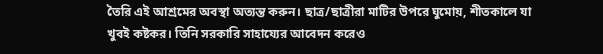তৈরি এই আশ্রমের অবস্থা অত্যন্ত করুন। ছাত্র/ছাত্রীরা মাটির উপরে ঘুমোয়, শীতকালে যা খুবই কষ্টকর। তিনি সরকারি সাহায্যের আবেদন করেও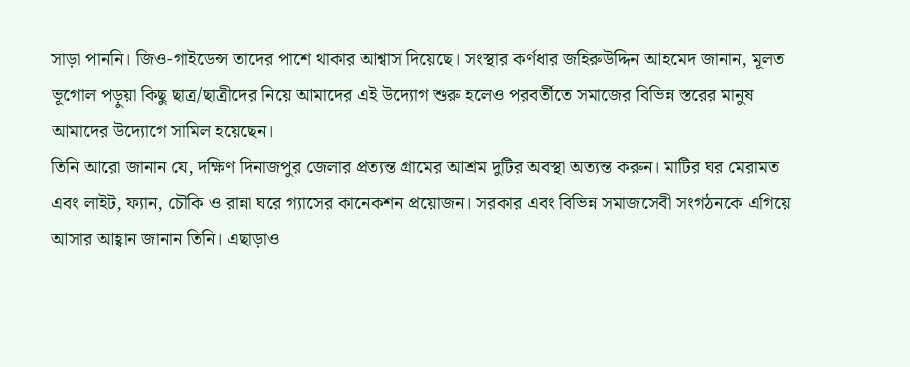সাড়া পাননি। জিও-গাইডেন্স তাদের পাশে থাকার আশ্বাস দিয়েছে। সংস্থার কর্ণধার জহিরুউদ্দিন আহমেদ জানান, মূলত ভূগোল পড়ুয়া কিছু ছাত্র/ছাত্রীদের নিয়ে আমাদের এই উদ্যোগ শুরু হলেও পরবর্তীতে সমাজের বিভিন্ন স্তরের মানুষ আমাদের উদ্যোগে সামিল হয়েছেন।
তিনি আরো জানান যে, দক্ষিণ দিনাজপুর জেলার প্রত্যন্ত গ্রামের আশ্রম দুটির অবস্থা অত্যন্ত করুন। মাটির ঘর মেরামত এবং লাইট, ফ্যান, চৌকি ও রান্না ঘরে গ্যাসের কানেকশন প্রয়োজন। সরকার এবং বিভিন্ন সমাজসেবী সংগঠনকে এগিয়ে আসার আহ্বান জানান তিনি। এছাড়াও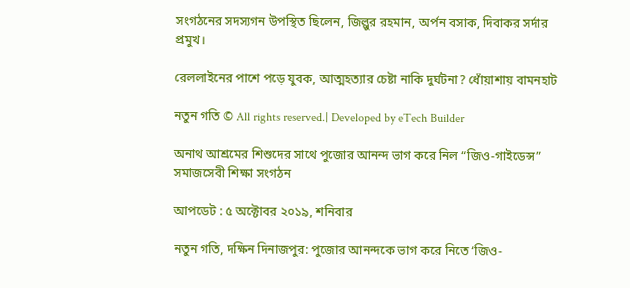সংগঠনের সদস্যগন উপস্থিত ছিলেন, জিল্লুর রহমান, অর্পন বসাক, দিবাকর সর্দার প্রমুখ।

রেললাইনের পাশে পড়ে যুবক, আত্মহত্যার চেষ্টা নাকি দুর্ঘটনা? ধোঁয়াশায় বামনহাট

নতুন গতি © All rights reserved.| Developed by eTech Builder

অনাথ আশ্রমের শিশুদের সাথে পুজোর আনন্দ ভাগ করে নিল “জিও-গাইডেন্স” সমাজসেবী শিক্ষা সংগঠন

আপডেট : ৫ অক্টোবর ২০১৯, শনিবার

নতুন গতি, দক্ষিন দিনাজপুর: পুজোর আনন্দকে ভাগ করে নিতে ‘জিও-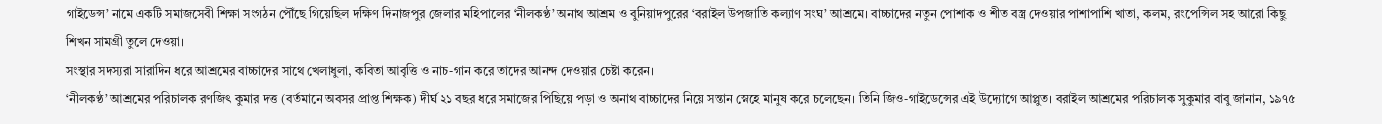গাইডেন্স’ নামে একটি সমাজসেবী শিক্ষা সংগঠন পৌঁছে গিয়েছিল দক্ষিণ দিনাজপুর জেলার মহিপালের ‘নীলকণ্ঠ’ অনাথ আশ্রম ও বুনিয়াদপুরের ‘বরাইল উপজাতি কল্যাণ সংঘ’ আশ্রমে। বাচ্চাদের নতুন পোশাক ও শীত বস্ত্র দেওয়ার পাশাপাশি খাতা, কলম, রংপেন্সিল সহ আরো কিছু শিখন সামগ্রী তুলে দেওয়া।
সংস্থার সদস্যরা সারাদিন ধরে আশ্রমের বাচ্চাদের সাথে খেলাধুলা, কবিতা আবৃত্তি ও নাচ-গান করে তাদের আনন্দ দেওয়ার চেষ্টা করেন।
‘নীলকণ্ঠ’ আশ্রমের পরিচালক রণজিৎ কুমার দত্ত (বর্তমানে অবসর প্রাপ্ত শিক্ষক) দীর্ঘ ২১ বছর ধরে সমাজের পিছিয়ে পড়া ও অনাথ বাচ্চাদের নিয়ে সন্তান স্নেহে মানুষ করে চলেছেন। তিনি জিও-গাইডেন্সের এই উদ্যোগে আপ্লুত। বরাইল আশ্রমের পরিচালক সুকুমার বাবু জানান, ১৯৭৫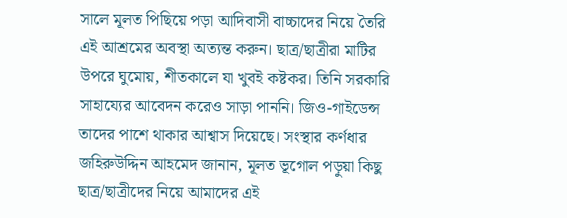সালে মূলত পিছিয়ে পড়া আদিবাসী বাচ্চাদের নিয়ে তৈরি এই আশ্রমের অবস্থা অত্যন্ত করুন। ছাত্র/ছাত্রীরা মাটির উপরে ঘুমোয়, শীতকালে যা খুবই কষ্টকর। তিনি সরকারি সাহায্যের আবেদন করেও সাড়া পাননি। জিও-গাইডেন্স তাদের পাশে থাকার আশ্বাস দিয়েছে। সংস্থার কর্ণধার জহিরুউদ্দিন আহমেদ জানান, মূলত ভূগোল পড়ুয়া কিছু ছাত্র/ছাত্রীদের নিয়ে আমাদের এই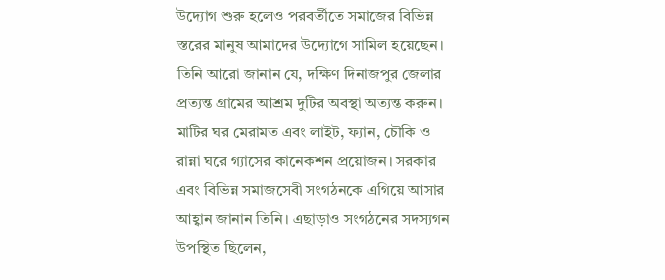উদ্যোগ শুরু হলেও পরবর্তীতে সমাজের বিভিন্ন স্তরের মানুষ আমাদের উদ্যোগে সামিল হয়েছেন।
তিনি আরো জানান যে, দক্ষিণ দিনাজপুর জেলার প্রত্যন্ত গ্রামের আশ্রম দুটির অবস্থা অত্যন্ত করুন। মাটির ঘর মেরামত এবং লাইট, ফ্যান, চৌকি ও রান্না ঘরে গ্যাসের কানেকশন প্রয়োজন। সরকার এবং বিভিন্ন সমাজসেবী সংগঠনকে এগিয়ে আসার আহ্বান জানান তিনি। এছাড়াও সংগঠনের সদস্যগন উপস্থিত ছিলেন,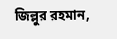জিল্লুর রহমান,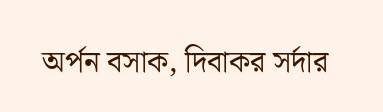অর্পন বসাক, দিবাকর সর্দার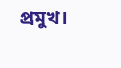প্রমুখ।